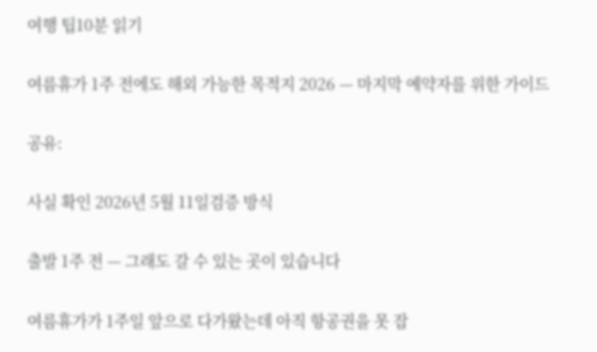여행 팁10분 읽기

여름휴가 1주 전에도 해외 가능한 목적지 2026 — 마지막 예약자를 위한 가이드

공유:

사실 확인 2026년 5월 11일검증 방식

출발 1주 전 — 그래도 갈 수 있는 곳이 있습니다

여름휴가가 1주일 앞으로 다가왔는데 아직 항공권을 못 잡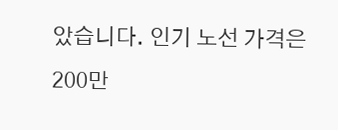았습니다. 인기 노선 가격은 200만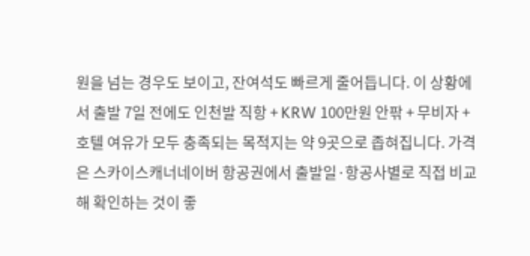원을 넘는 경우도 보이고, 잔여석도 빠르게 줄어듭니다. 이 상황에서 출발 7일 전에도 인천발 직항 + KRW 100만원 안팎 + 무비자 + 호텔 여유가 모두 충족되는 목적지는 약 9곳으로 좁혀집니다. 가격은 스카이스캐너네이버 항공권에서 출발일·항공사별로 직접 비교해 확인하는 것이 좋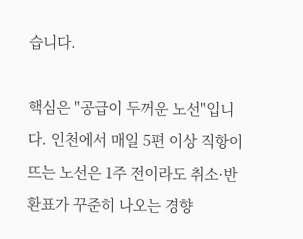습니다.

핵심은 "공급이 두꺼운 노선"입니다. 인천에서 매일 5편 이상 직항이 뜨는 노선은 1주 전이라도 취소·반환표가 꾸준히 나오는 경향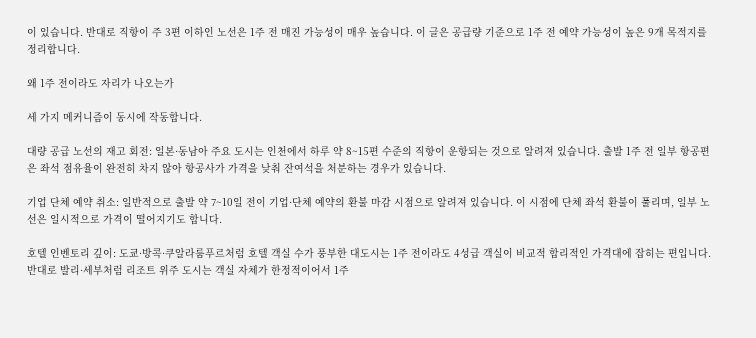이 있습니다. 반대로 직항이 주 3편 이하인 노선은 1주 전 매진 가능성이 매우 높습니다. 이 글은 공급량 기준으로 1주 전 예약 가능성이 높은 9개 목적지를 정리합니다.

왜 1주 전이라도 자리가 나오는가

세 가지 메커니즘이 동시에 작동합니다.

대량 공급 노선의 재고 회전: 일본·동남아 주요 도시는 인천에서 하루 약 8~15편 수준의 직항이 운항되는 것으로 알려져 있습니다. 출발 1주 전 일부 항공편은 좌석 점유율이 완전히 차지 않아 항공사가 가격을 낮춰 잔여석을 처분하는 경우가 있습니다.

기업 단체 예약 취소: 일반적으로 출발 약 7~10일 전이 기업·단체 예약의 환불 마감 시점으로 알려져 있습니다. 이 시점에 단체 좌석 환불이 풀리며, 일부 노선은 일시적으로 가격이 떨어지기도 합니다.

호텔 인벤토리 깊이: 도쿄·방콕·쿠알라룸푸르처럼 호텔 객실 수가 풍부한 대도시는 1주 전이라도 4성급 객실이 비교적 합리적인 가격대에 잡히는 편입니다. 반대로 발리·세부처럼 리조트 위주 도시는 객실 자체가 한정적이어서 1주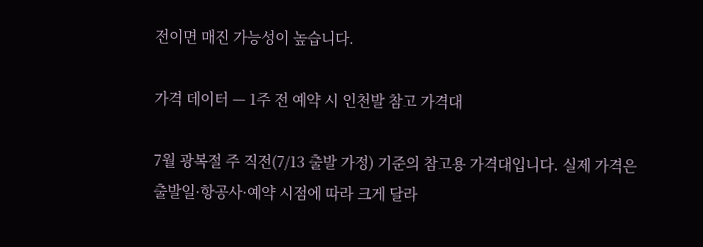전이면 매진 가능성이 높습니다.

가격 데이터 — 1주 전 예약 시 인천발 참고 가격대

7월 광복절 주 직전(7/13 출발 가정) 기준의 참고용 가격대입니다. 실제 가격은 출발일·항공사·예약 시점에 따라 크게 달라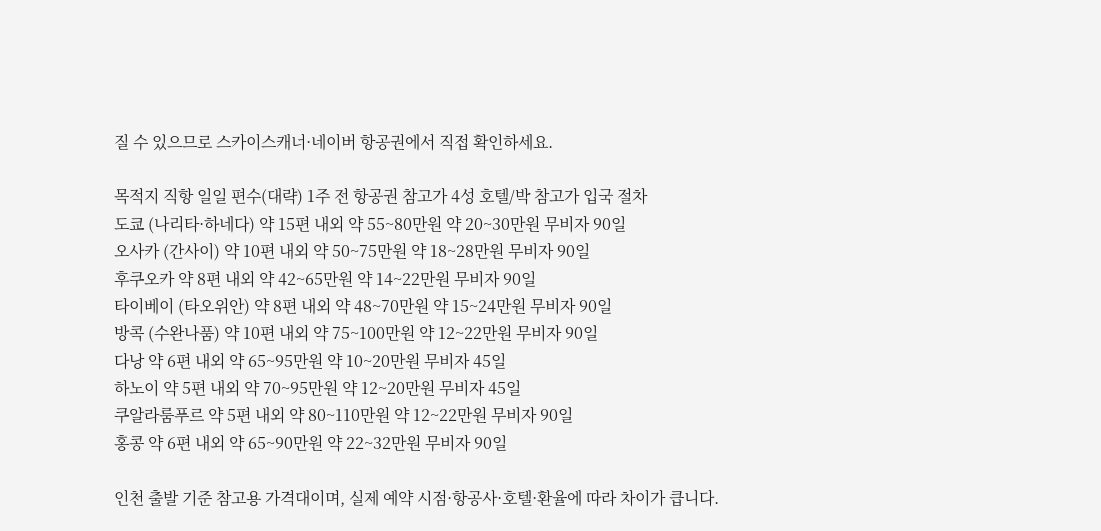질 수 있으므로 스카이스캐너·네이버 항공권에서 직접 확인하세요.

목적지 직항 일일 편수(대략) 1주 전 항공권 참고가 4성 호텔/박 참고가 입국 절차
도쿄 (나리타·하네다) 약 15편 내외 약 55~80만원 약 20~30만원 무비자 90일
오사카 (간사이) 약 10편 내외 약 50~75만원 약 18~28만원 무비자 90일
후쿠오카 약 8편 내외 약 42~65만원 약 14~22만원 무비자 90일
타이베이 (타오위안) 약 8편 내외 약 48~70만원 약 15~24만원 무비자 90일
방콕 (수완나품) 약 10편 내외 약 75~100만원 약 12~22만원 무비자 90일
다낭 약 6편 내외 약 65~95만원 약 10~20만원 무비자 45일
하노이 약 5편 내외 약 70~95만원 약 12~20만원 무비자 45일
쿠알라룸푸르 약 5편 내외 약 80~110만원 약 12~22만원 무비자 90일
홍콩 약 6편 내외 약 65~90만원 약 22~32만원 무비자 90일

인천 출발 기준 참고용 가격대이며, 실제 예약 시점·항공사·호텔·환율에 따라 차이가 큽니다.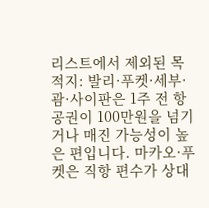리스트에서 제외된 목적지: 발리·푸켓·세부·괌·사이판은 1주 전 항공권이 100만원을 넘기거나 매진 가능성이 높은 편입니다. 마카오·푸켓은 직항 편수가 상대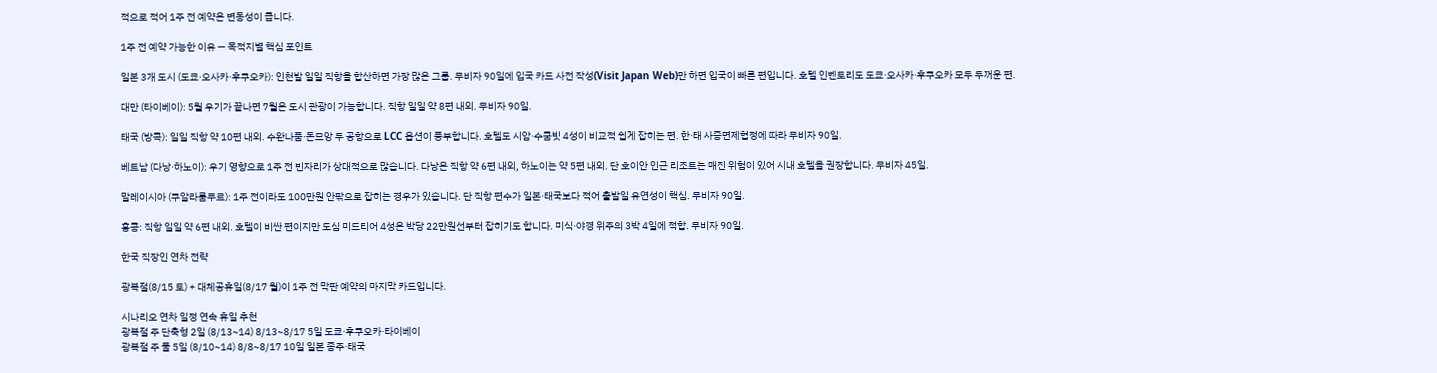적으로 적어 1주 전 예약은 변동성이 큽니다.

1주 전 예약 가능한 이유 — 목적지별 핵심 포인트

일본 3개 도시 (도쿄·오사카·후쿠오카): 인천발 일일 직항을 합산하면 가장 많은 그룹. 무비자 90일에 입국 카드 사전 작성(Visit Japan Web)만 하면 입국이 빠른 편입니다. 호텔 인벤토리도 도쿄·오사카·후쿠오카 모두 두꺼운 편.

대만 (타이베이): 5월 우기가 끝나면 7월은 도시 관광이 가능합니다. 직항 일일 약 8편 내외. 무비자 90일.

태국 (방콕): 일일 직항 약 10편 내외. 수완나품·돈므앙 두 공항으로 LCC 옵션이 풍부합니다. 호텔도 시암·수쿰빗 4성이 비교적 쉽게 잡히는 편. 한·태 사증면제협정에 따라 무비자 90일.

베트남 (다낭·하노이): 우기 영향으로 1주 전 빈자리가 상대적으로 많습니다. 다낭은 직항 약 6편 내외, 하노이는 약 5편 내외. 단 호이안 인근 리조트는 매진 위험이 있어 시내 호텔을 권장합니다. 무비자 45일.

말레이시아 (쿠알라룸푸르): 1주 전이라도 100만원 안팎으로 잡히는 경우가 있습니다. 단 직항 편수가 일본·태국보다 적어 출발일 유연성이 핵심. 무비자 90일.

홍콩: 직항 일일 약 6편 내외. 호텔이 비싼 편이지만 도심 미드티어 4성은 박당 22만원선부터 잡히기도 합니다. 미식·야경 위주의 3박 4일에 적합. 무비자 90일.

한국 직장인 연차 전략

광복절(8/15 토) + 대체공휴일(8/17 월)이 1주 전 막판 예약의 마지막 카드입니다.

시나리오 연차 일정 연속 휴일 추천
광복절 주 단축형 2일 (8/13~14) 8/13~8/17 5일 도쿄·후쿠오카·타이베이
광복절 주 풀 5일 (8/10~14) 8/8~8/17 10일 일본 종주·태국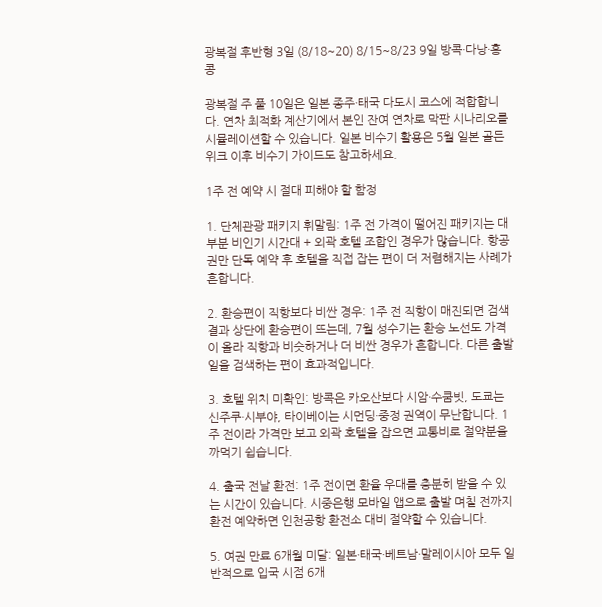광복절 후반형 3일 (8/18~20) 8/15~8/23 9일 방콕·다낭·홍콩

광복절 주 풀 10일은 일본 종주·태국 다도시 코스에 적합합니다. 연차 최적화 계산기에서 본인 잔여 연차로 막판 시나리오를 시뮬레이션할 수 있습니다. 일본 비수기 활용은 5월 일본 골든위크 이후 비수기 가이드도 참고하세요.

1주 전 예약 시 절대 피해야 할 함정

1. 단체관광 패키지 휘말림: 1주 전 가격이 떨어진 패키지는 대부분 비인기 시간대 + 외곽 호텔 조합인 경우가 많습니다. 항공권만 단독 예약 후 호텔을 직접 잡는 편이 더 저렴해지는 사례가 흔합니다.

2. 환승편이 직항보다 비싼 경우: 1주 전 직항이 매진되면 검색 결과 상단에 환승편이 뜨는데, 7월 성수기는 환승 노선도 가격이 올라 직항과 비슷하거나 더 비싼 경우가 흔합니다. 다른 출발일을 검색하는 편이 효과적입니다.

3. 호텔 위치 미확인: 방콕은 카오산보다 시암·수쿰빗, 도쿄는 신주쿠·시부야, 타이베이는 시먼딩·중정 권역이 무난합니다. 1주 전이라 가격만 보고 외곽 호텔을 잡으면 교통비로 절약분을 까먹기 쉽습니다.

4. 출국 전날 환전: 1주 전이면 환율 우대를 충분히 받을 수 있는 시간이 있습니다. 시중은행 모바일 앱으로 출발 며칠 전까지 환전 예약하면 인천공항 환전소 대비 절약할 수 있습니다.

5. 여권 만료 6개월 미달: 일본·태국·베트남·말레이시아 모두 일반적으로 입국 시점 6개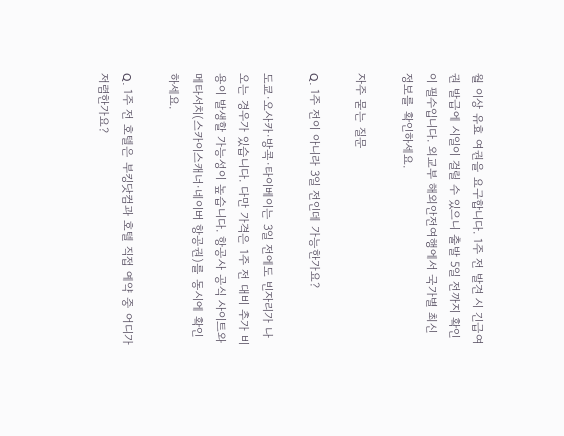월 이상 유효 여권을 요구합니다. 1주 전 발견 시 긴급여권 발급에 시일이 걸릴 수 있으니 출발 5일 전까지 확인이 필수입니다. 외교부 해외안전여행에서 국가별 최신 정보를 확인하세요.

자주 묻는 질문

Q. 1주 전이 아니라 3일 전인데 가능한가요?

도쿄·오사카·방콕·타이베이는 3일 전에도 빈자리가 나오는 경우가 있습니다. 다만 가격은 1주 전 대비 추가 비용이 발생할 가능성이 높습니다. 항공사 공식 사이트와 메타서치(스카이스캐너·네이버 항공권)를 동시에 확인하세요.

Q. 1주 전 호텔은 부킹닷컴과 호텔 직접 예약 중 어디가 저렴한가요?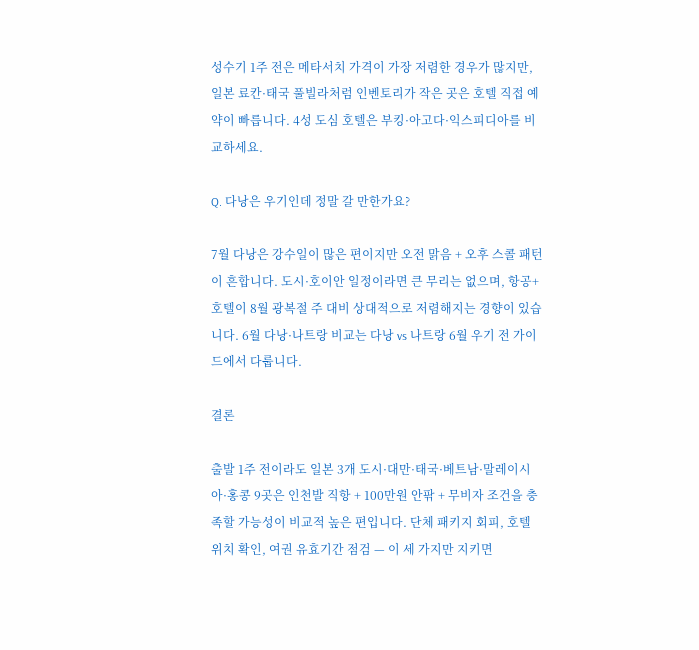성수기 1주 전은 메타서치 가격이 가장 저렴한 경우가 많지만, 일본 료칸·태국 풀빌라처럼 인벤토리가 작은 곳은 호텔 직접 예약이 빠릅니다. 4성 도심 호텔은 부킹·아고다·익스피디아를 비교하세요.

Q. 다낭은 우기인데 정말 갈 만한가요?

7월 다낭은 강수일이 많은 편이지만 오전 맑음 + 오후 스콜 패턴이 흔합니다. 도시·호이안 일정이라면 큰 무리는 없으며, 항공+호텔이 8월 광복절 주 대비 상대적으로 저렴해지는 경향이 있습니다. 6월 다낭·나트랑 비교는 다낭 vs 나트랑 6월 우기 전 가이드에서 다룹니다.

결론

출발 1주 전이라도 일본 3개 도시·대만·태국·베트남·말레이시아·홍콩 9곳은 인천발 직항 + 100만원 안팎 + 무비자 조건을 충족할 가능성이 비교적 높은 편입니다. 단체 패키지 회피, 호텔 위치 확인, 여권 유효기간 점검 — 이 세 가지만 지키면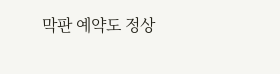막판 예약도 정상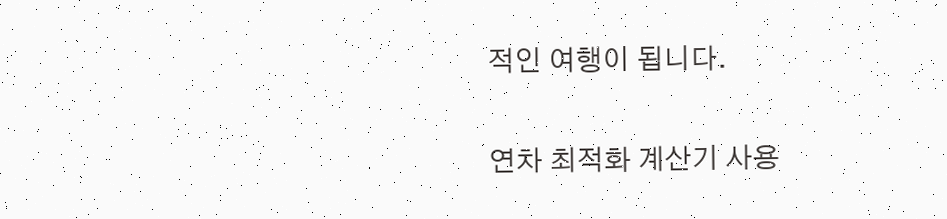적인 여행이 됩니다.

연차 최적화 계산기 사용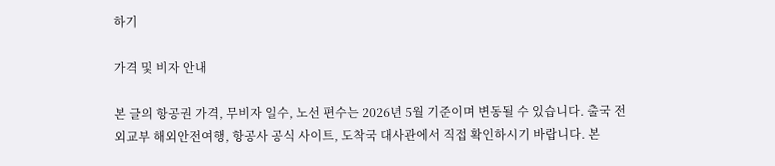하기

가격 및 비자 안내

본 글의 항공권 가격, 무비자 일수, 노선 편수는 2026년 5월 기준이며 변동될 수 있습니다. 출국 전 외교부 해외안전여행, 항공사 공식 사이트, 도착국 대사관에서 직접 확인하시기 바랍니다. 본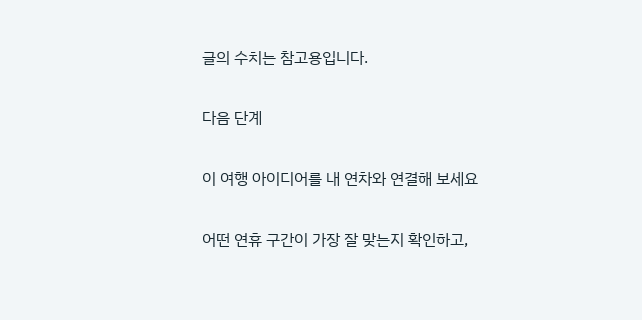글의 수치는 참고용입니다.

다음 단계

이 여행 아이디어를 내 연차와 연결해 보세요

어떤 연휴 구간이 가장 잘 맞는지 확인하고,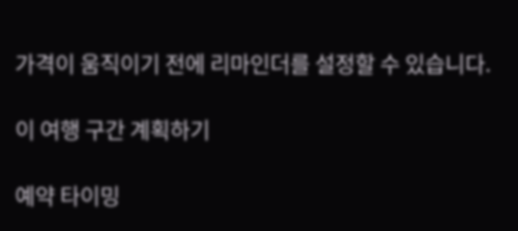가격이 움직이기 전에 리마인더를 설정할 수 있습니다.

이 여행 구간 계획하기

예약 타이밍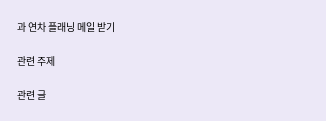과 연차 플래닝 메일 받기

관련 주제

관련 글